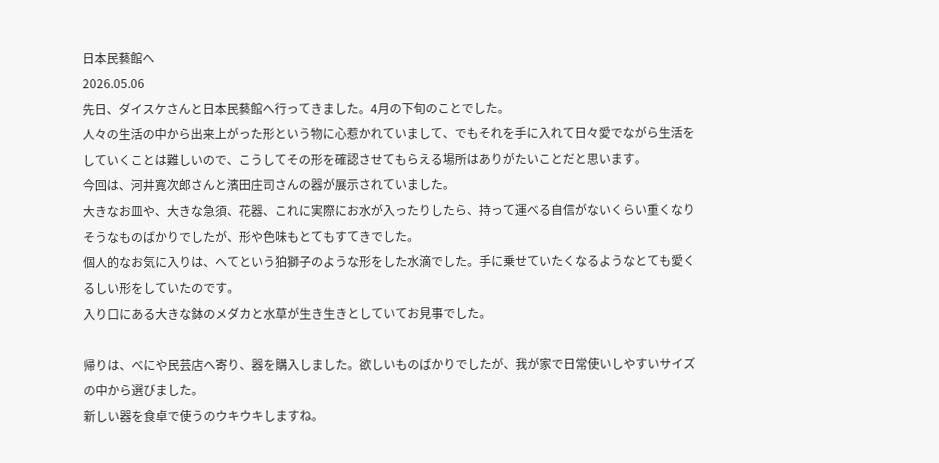日本民藝館へ
2026.05.06
先日、ダイスケさんと日本民藝館へ行ってきました。4月の下旬のことでした。
人々の生活の中から出来上がった形という物に心惹かれていまして、でもそれを手に入れて日々愛でながら生活をしていくことは難しいので、こうしてその形を確認させてもらえる場所はありがたいことだと思います。
今回は、河井寛次郎さんと濱田庄司さんの器が展示されていました。
大きなお皿や、大きな急須、花器、これに実際にお水が入ったりしたら、持って運べる自信がないくらい重くなりそうなものばかりでしたが、形や色味もとてもすてきでした。
個人的なお気に入りは、へてという狛獅子のような形をした水滴でした。手に乗せていたくなるようなとても愛くるしい形をしていたのです。
入り口にある大きな鉢のメダカと水草が生き生きとしていてお見事でした。

帰りは、べにや民芸店へ寄り、器を購入しました。欲しいものばかりでしたが、我が家で日常使いしやすいサイズの中から選びました。
新しい器を食卓で使うのウキウキしますね。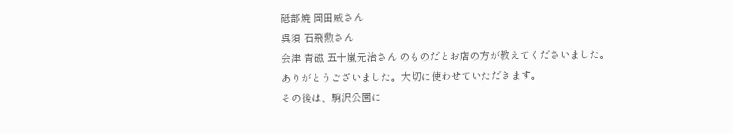砥部焼 岡田威さん
呉須 石飛勲さん
会津 青磁 五十嵐元治さん のものだとお店の方が教えてくださいました。
ありがとうございました。大切に使わせていただきます。
その後は、駒沢公園に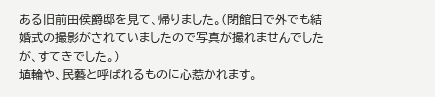ある旧前田侯爵邸を見て、帰りました。(閉館日で外でも結婚式の撮影がされていましたので写真が撮れませんでしたが、すてきでした。)
埴輪や、民藝と呼ばれるものに心惹かれます。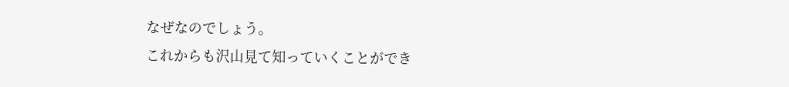なぜなのでしょう。
これからも沢山見て知っていくことができ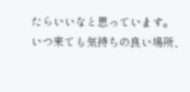たらいいなと思っています。
いつ来ても気持ちの良い場所、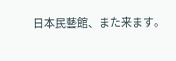日本民藝館、また来ます。